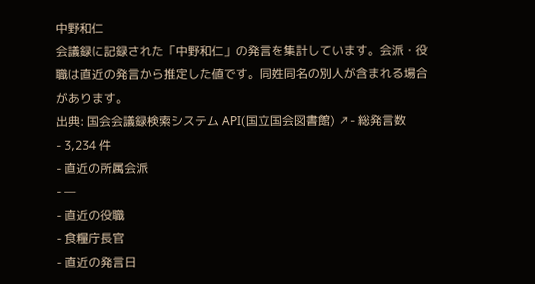中野和仁
会議録に記録された「中野和仁」の発言を集計しています。会派・役職は直近の発言から推定した値です。同姓同名の別人が含まれる場合があります。
出典: 国会会議録検索システム API(国立国会図書館) ↗- 総発言数
- 3,234 件
- 直近の所属会派
- —
- 直近の役職
- 食糧庁長官
- 直近の発言日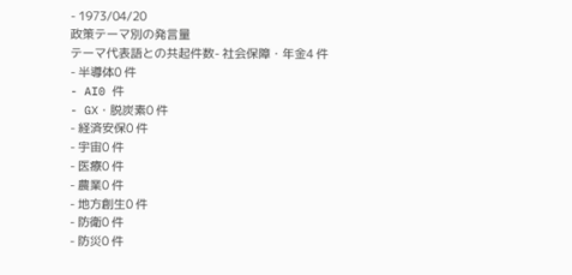- 1973/04/20
政策テーマ別の発言量
テーマ代表語との共起件数- 社会保障・年金4 件
- 半導体0 件
- AI0 件
- GX・脱炭素0 件
- 経済安保0 件
- 宇宙0 件
- 医療0 件
- 農業0 件
- 地方創生0 件
- 防衛0 件
- 防災0 件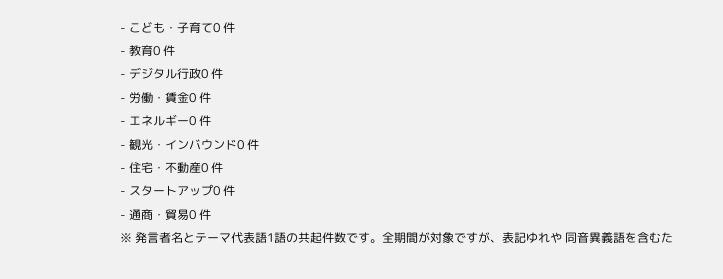- こども・子育て0 件
- 教育0 件
- デジタル行政0 件
- 労働・賃金0 件
- エネルギー0 件
- 観光・インバウンド0 件
- 住宅・不動産0 件
- スタートアップ0 件
- 通商・貿易0 件
※ 発言者名とテーマ代表語1語の共起件数です。全期間が対象ですが、表記ゆれや 同音異義語を含むた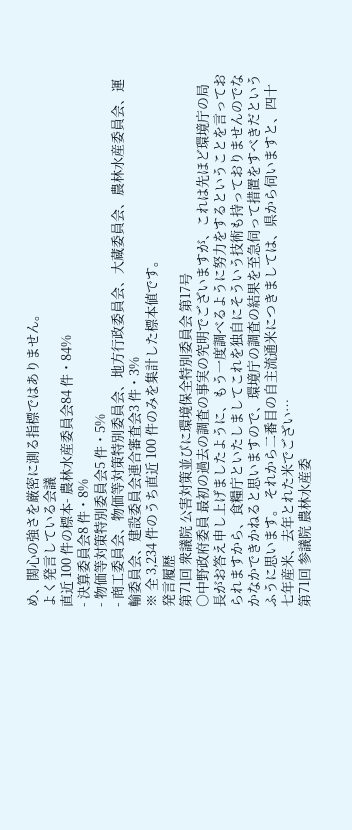め、関心の強さを厳密に測る指標ではありません。
よく発言している会議
直近 100 件の標本- 農林水産委員会84 件・84%
- 決算委員会8 件・8%
- 物価等対策特別委員会5 件・5%
- 商工委員会、物価等対策特別委員会、地方行政委員会、大蔵委員会、農林水産委員会、運輸委員会、建設委員会連合審査会3 件・3%
※ 全 3,234 件のうち直近 100 件のみを集計した標本値です。
発言履歴
第71回 衆議院 公害対策並びに環境保全特別委員会 第17号
○中野政府委員 最初の過去の調査の事実の究明でございますが、これは先ほど環境庁の局長がお答え申し上げましたように、もう一度調べるように努力をするということを言っておられますから、食糧庁といたしましてこれを独自にそういう技術も持っておりませんのでなかなかできかねると思いますので、環境庁の調査の結果を至急伺って措置をすべきだというふうに思います。 それから二番目の自主流通米につきましては、県から伺いますと、四十七年産米、去年とれた米でござい…
第71回 参議院 農林水産委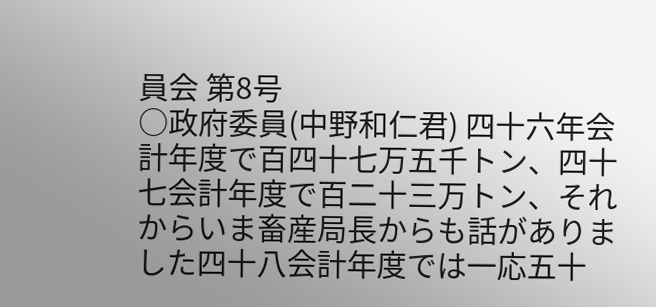員会 第8号
○政府委員(中野和仁君) 四十六年会計年度で百四十七万五千トン、四十七会計年度で百二十三万トン、それからいま畜産局長からも話がありました四十八会計年度では一応五十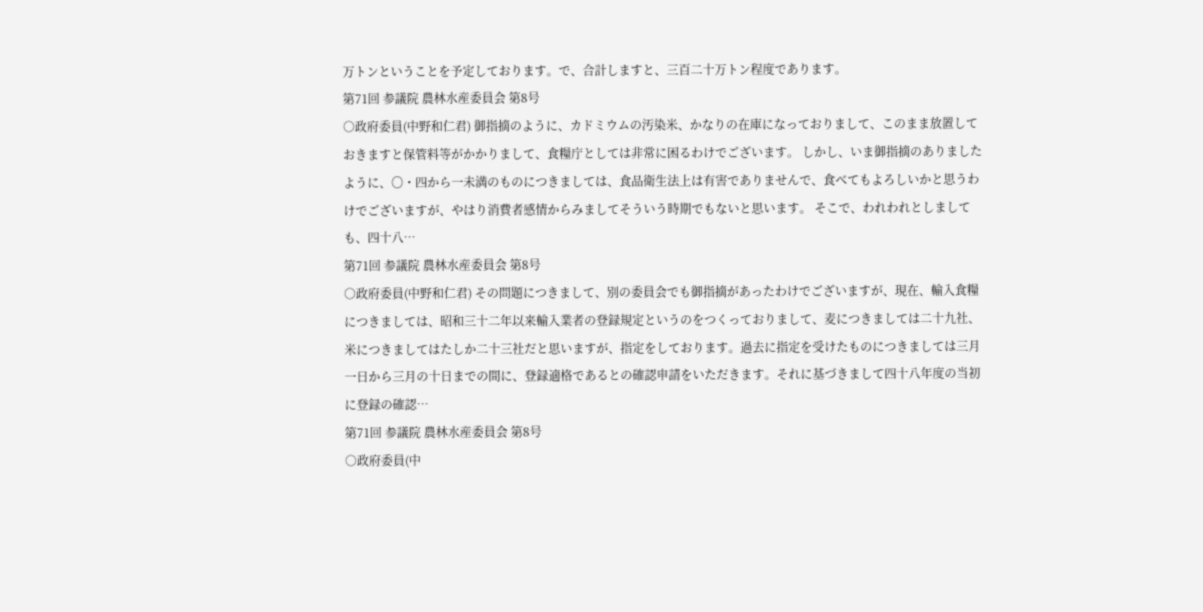万トンということを予定しております。で、合計しますと、三百二十万トン程度であります。
第71回 参議院 農林水産委員会 第8号
○政府委員(中野和仁君) 御指摘のように、カドミウムの汚染米、かなりの在庫になっておりまして、このまま放置しておきますと保管料等がかかりまして、食糧庁としては非常に困るわけでございます。 しかし、いま御指摘のありましたように、〇・四から一未満のものにつきましては、食品衛生法上は有害でありませんで、食べてもよろしいかと思うわけでございますが、やはり消費者感情からみましてそういう時期でもないと思います。 そこで、われわれとしましても、四十八…
第71回 参議院 農林水産委員会 第8号
○政府委員(中野和仁君) その問題につきまして、別の委員会でも御指摘があったわけでございますが、現在、輸入食糧につきましては、昭和三十二年以来輸入業者の登録規定というのをつくっておりまして、麦につきましては二十九社、米につきましてはたしか二十三社だと思いますが、指定をしております。過去に指定を受けたものにつきましては三月一日から三月の十日までの間に、登録適格であるとの確認申請をいただきます。それに基づきまして四十八年度の当初に登録の確認…
第71回 参議院 農林水産委員会 第8号
○政府委員(中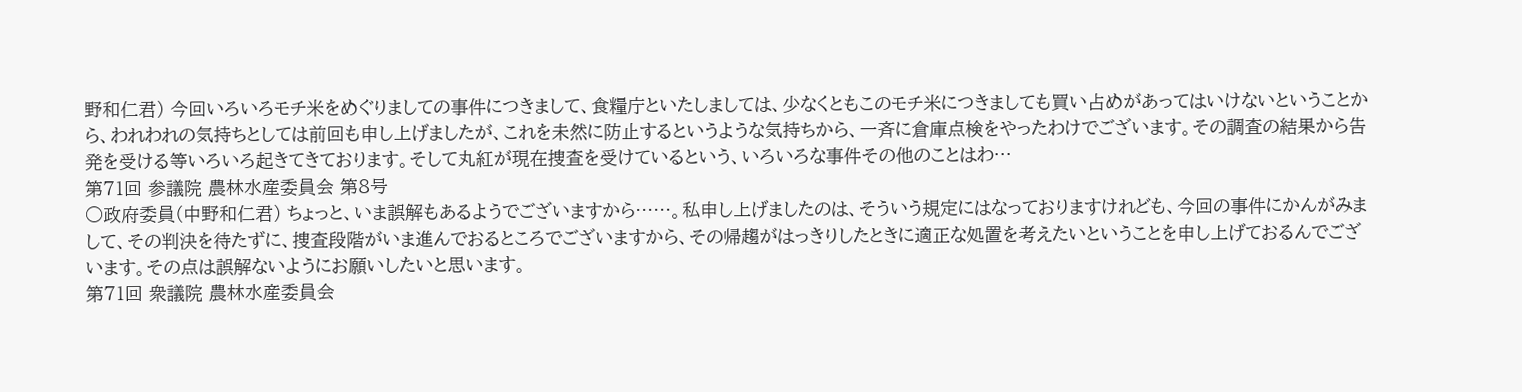野和仁君) 今回いろいろモチ米をめぐりましての事件につきまして、食糧庁といたしましては、少なくともこのモチ米につきましても買い占めがあってはいけないということから、われわれの気持ちとしては前回も申し上げましたが、これを未然に防止するというような気持ちから、一斉に倉庫点検をやったわけでございます。その調査の結果から告発を受ける等いろいろ起きてきております。そして丸紅が現在捜査を受けているという、いろいろな事件その他のことはわ…
第71回 参議院 農林水産委員会 第8号
○政府委員(中野和仁君) ちょっと、いま誤解もあるようでございますから……。私申し上げましたのは、そういう規定にはなっておりますけれども、今回の事件にかんがみまして、その判決を待たずに、捜査段階がいま進んでおるところでございますから、その帰趨がはっきりしたときに適正な処置を考えたいということを申し上げておるんでございます。その点は誤解ないようにお願いしたいと思います。
第71回 衆議院 農林水産委員会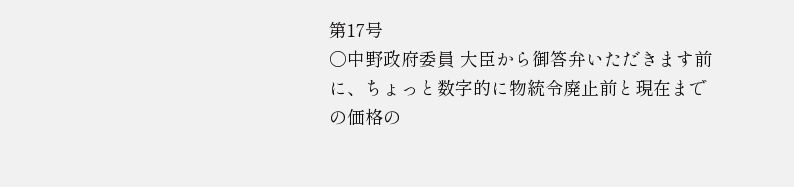第17号
○中野政府委員 大臣から御答弁いただきます前に、ちょっと数字的に物統令廃止前と現在までの価格の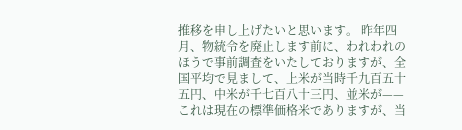推移を申し上げたいと思います。 昨年四月、物統令を廃止します前に、われわれのほうで事前調査をいたしておりますが、全国平均で見まして、上米が当時千九百五十五円、中米が千七百八十三円、並米が——これは現在の標準価格米でありますが、当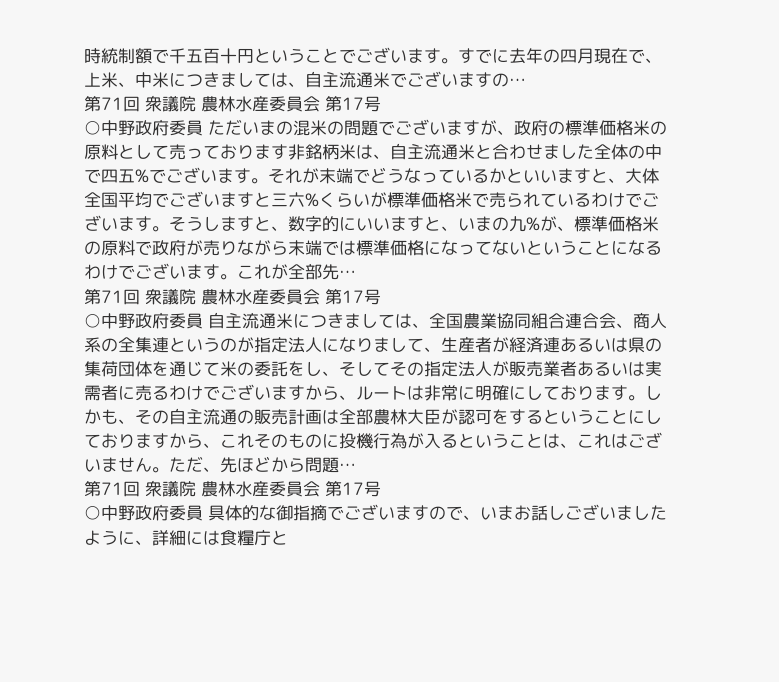時統制額で千五百十円ということでございます。すでに去年の四月現在で、上米、中米につきましては、自主流通米でございますの…
第71回 衆議院 農林水産委員会 第17号
○中野政府委員 ただいまの混米の問題でございますが、政府の標準価格米の原料として売っております非銘柄米は、自主流通米と合わせました全体の中で四五%でございます。それが末端でどうなっているかといいますと、大体全国平均でございますと三六%くらいが標準価格米で売られているわけでございます。そうしますと、数字的にいいますと、いまの九%が、標準価格米の原料で政府が売りながら末端では標準価格になってないということになるわけでございます。これが全部先…
第71回 衆議院 農林水産委員会 第17号
○中野政府委員 自主流通米につきましては、全国農業協同組合連合会、商人系の全集連というのが指定法人になりまして、生産者が経済連あるいは県の集荷団体を通じて米の委託をし、そしてその指定法人が販売業者あるいは実需者に売るわけでございますから、ルートは非常に明確にしております。しかも、その自主流通の販売計画は全部農林大臣が認可をするということにしておりますから、これそのものに投機行為が入るということは、これはございません。ただ、先ほどから問題…
第71回 衆議院 農林水産委員会 第17号
○中野政府委員 具体的な御指摘でございますので、いまお話しございましたように、詳細には食糧庁と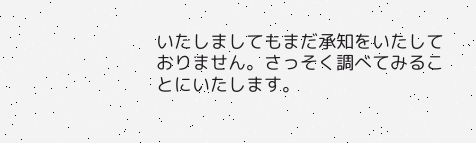いたしましてもまだ承知をいたしておりません。さっそく調べてみることにいたします。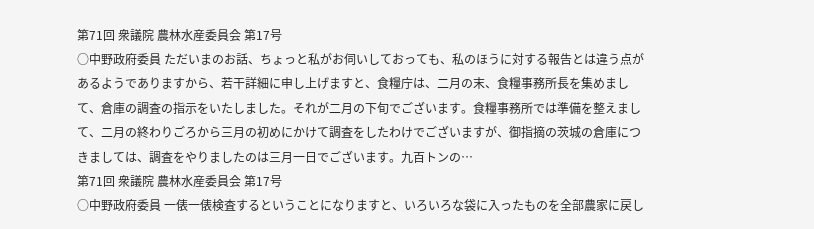第71回 衆議院 農林水産委員会 第17号
○中野政府委員 ただいまのお話、ちょっと私がお伺いしておっても、私のほうに対する報告とは違う点があるようでありますから、若干詳細に申し上げますと、食糧庁は、二月の末、食糧事務所長を集めまして、倉庫の調査の指示をいたしました。それが二月の下旬でございます。食糧事務所では準備を整えまして、二月の終わりごろから三月の初めにかけて調査をしたわけでございますが、御指摘の茨城の倉庫につきましては、調査をやりましたのは三月一日でございます。九百トンの…
第71回 衆議院 農林水産委員会 第17号
○中野政府委員 一俵一俵検査するということになりますと、いろいろな袋に入ったものを全部農家に戻し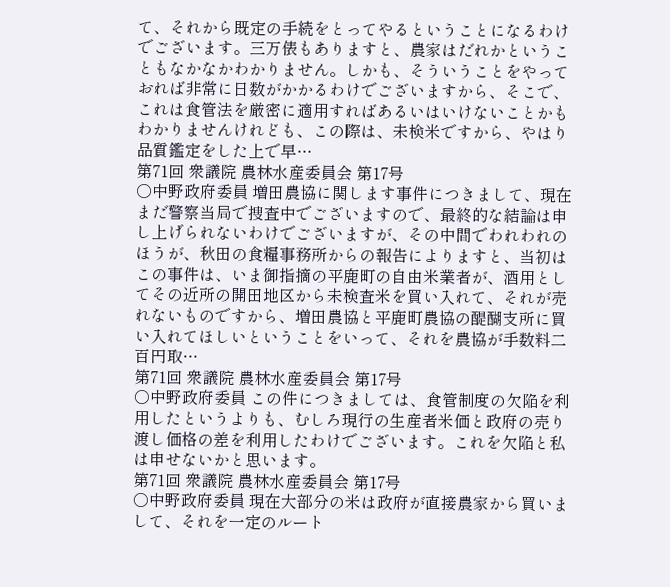て、それから既定の手続をとってやるということになるわけでございます。三万俵もありますと、農家はだれかということもなかなかわかりません。しかも、そういうことをやっておれば非常に日数がかかるわけでございますから、そこで、これは食管法を厳密に適用すればあるいはいけないことかもわかりませんけれども、この際は、未検米ですから、やはり品質鑑定をした上で早…
第71回 衆議院 農林水産委員会 第17号
○中野政府委員 増田農協に関します事件につきまして、現在まだ警察当局で捜査中でございますので、最終的な結論は申し上げられないわけでございますが、その中間でわれわれのほうが、秋田の食糧事務所からの報告によりますと、当初はこの事件は、いま御指摘の平鹿町の自由米業者が、酒用としてその近所の開田地区から未検査米を買い入れて、それが売れないものですから、増田農協と平鹿町農協の醍醐支所に買い入れてほしいということをいって、それを農協が手数料二百円取…
第71回 衆議院 農林水産委員会 第17号
○中野政府委員 この件につきましては、食管制度の欠陥を利用したというよりも、むしろ現行の生産者米価と政府の売り渡し価格の差を利用したわけでございます。これを欠陥と私は申せないかと思います。
第71回 衆議院 農林水産委員会 第17号
○中野政府委員 現在大部分の米は政府が直接農家から買いまして、それを一定のルート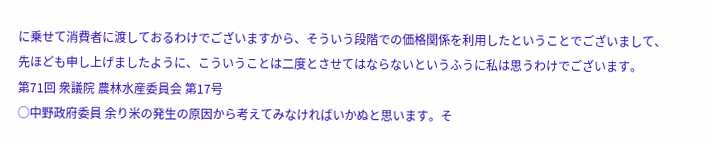に乗せて消費者に渡しておるわけでございますから、そういう段階での価格関係を利用したということでございまして、先ほども申し上げましたように、こういうことは二度とさせてはならないというふうに私は思うわけでございます。
第71回 衆議院 農林水産委員会 第17号
○中野政府委員 余り米の発生の原因から考えてみなければいかぬと思います。そ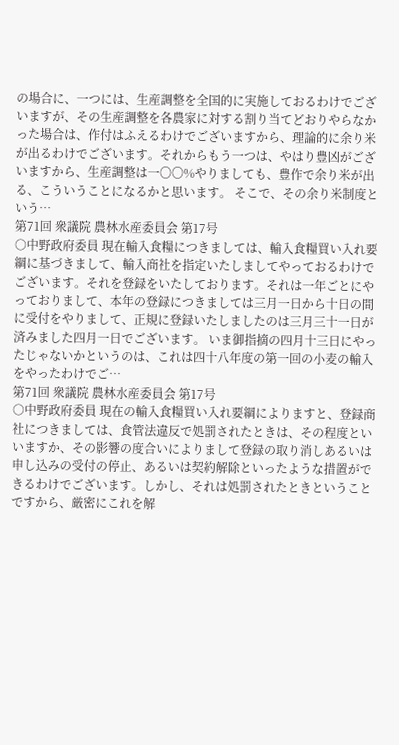の場合に、一つには、生産調整を全国的に実施しておるわけでございますが、その生産調整を各農家に対する割り当てどおりやらなかった場合は、作付はふえるわけでございますから、理論的に余り米が出るわけでございます。それからもう一つは、やはり豊凶がございますから、生産調整は一〇〇%やりましても、豊作で余り米が出る、こういうことになるかと思います。 そこで、その余り米制度という…
第71回 衆議院 農林水産委員会 第17号
○中野政府委員 現在輸入食糧につきましては、輸入食糧買い入れ要綱に基づきまして、輸入商社を指定いたしましてやっておるわけでございます。それを登録をいたしております。それは一年ごとにやっておりまして、本年の登録につきましては三月一日から十日の間に受付をやりまして、正規に登録いたしましたのは三月三十一日が済みました四月一日でございます。 いま御指摘の四月十三日にやったじゃないかというのは、これは四十八年度の第一回の小麦の輸入をやったわけでご…
第71回 衆議院 農林水産委員会 第17号
○中野政府委員 現在の輸入食糧買い入れ要綱によりますと、登録商社につきましては、食管法違反で処罰されたときは、その程度といいますか、その影響の度合いによりまして登録の取り消しあるいは申し込みの受付の停止、あるいは契約解除といったような措置ができるわけでございます。しかし、それは処罰されたときということですから、厳密にこれを解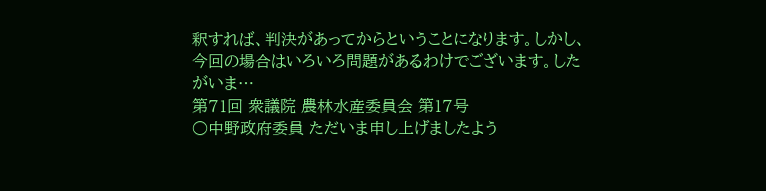釈すれば、判決があってからということになります。しかし、今回の場合はいろいろ問題があるわけでございます。したがいま…
第71回 衆議院 農林水産委員会 第17号
○中野政府委員 ただいま申し上げましたよう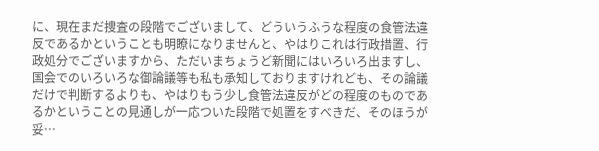に、現在まだ捜査の段階でございまして、どういうふうな程度の食管法違反であるかということも明瞭になりませんと、やはりこれは行政措置、行政処分でございますから、ただいまちょうど新聞にはいろいろ出ますし、国会でのいろいろな御論議等も私も承知しておりますけれども、その論議だけで判断するよりも、やはりもう少し食管法違反がどの程度のものであるかということの見通しが一応ついた段階で処置をすべきだ、そのほうが妥…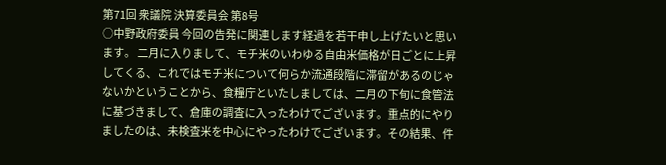第71回 衆議院 決算委員会 第8号
○中野政府委員 今回の告発に関連します経過を若干申し上げたいと思います。 二月に入りまして、モチ米のいわゆる自由米価格が日ごとに上昇してくる、これではモチ米について何らか流通段階に滞留があるのじゃないかということから、食糧庁といたしましては、二月の下旬に食管法に基づきまして、倉庫の調査に入ったわけでございます。重点的にやりましたのは、未検査米を中心にやったわけでございます。その結果、件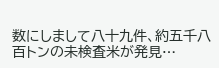数にしまして八十九件、約五千八百トンの未検査米が発見…